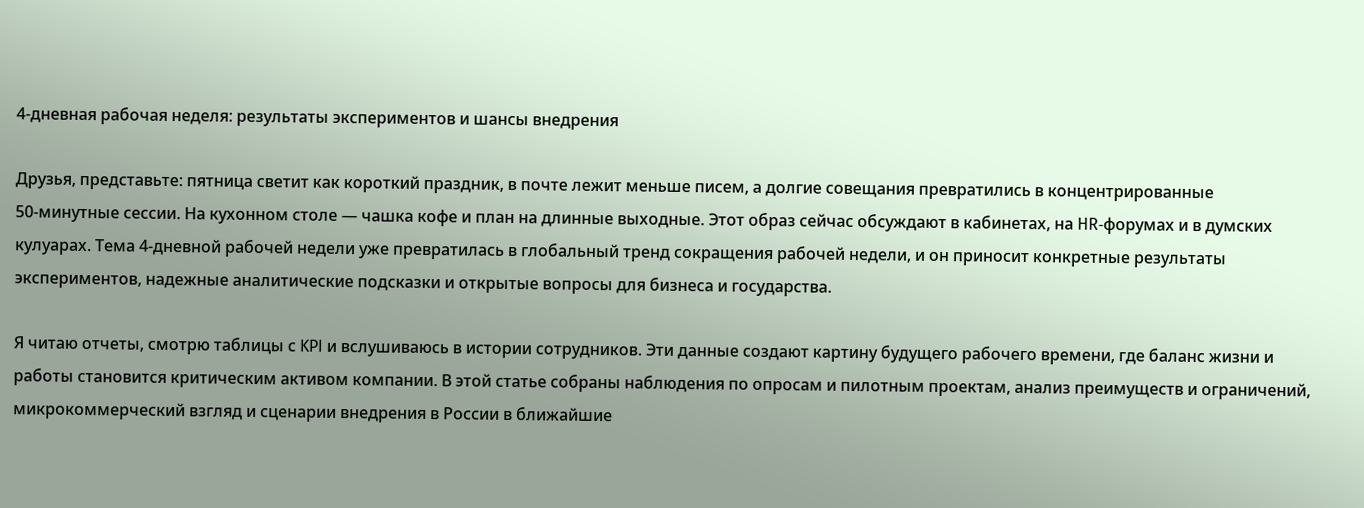4-дневная рабочая неделя: результаты экспериментов и шансы внедрения

Друзья, представьте: пятница светит как короткий праздник, в почте лежит меньше писем, а долгие совещания превратились в концентрированные 50‑минутные сессии. На кухонном столе — чашка кофе и план на длинные выходные. Этот образ сейчас обсуждают в кабинетах, на HR‑форумах и в думских кулуарах. Тема 4‑дневной рабочей недели уже превратилась в глобальный тренд сокращения рабочей недели, и он приносит конкретные результаты экспериментов, надежные аналитические подсказки и открытые вопросы для бизнеса и государства.

Я читаю отчеты, смотрю таблицы с KPI и вслушиваюсь в истории сотрудников. Эти данные создают картину будущего рабочего времени, где баланс жизни и работы становится критическим активом компании. В этой статье собраны наблюдения по опросам и пилотным проектам, анализ преимуществ и ограничений, микрокоммерческий взгляд и сценарии внедрения в России в ближайшие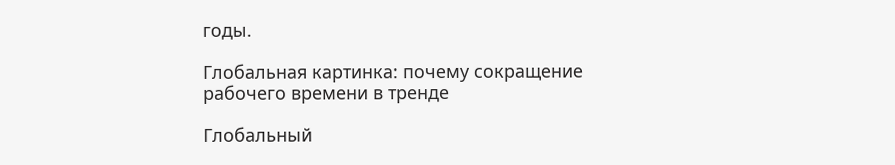годы.

Глобальная картинка: почему сокращение рабочего времени в тренде

Глобальный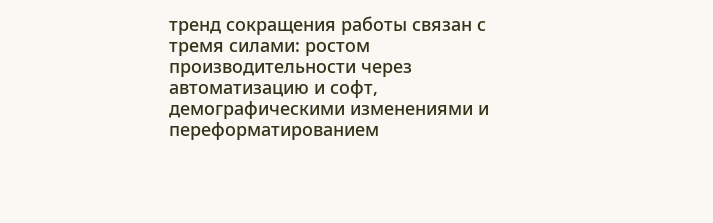тренд сокращения работы связан с тремя силами: ростом производительности через автоматизацию и софт, демографическими изменениями и переформатированием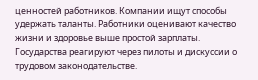ценностей работников. Компании ищут способы удержать таланты. Работники оценивают качество жизни и здоровье выше простой зарплаты. Государства реагируют через пилоты и дискуссии о трудовом законодательстве.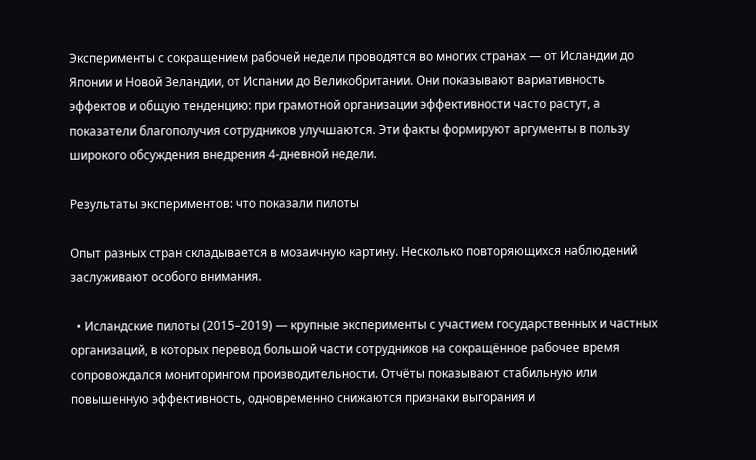Эксперименты с сокращением рабочей недели проводятся во многих странах — от Исландии до Японии и Новой Зеландии, от Испании до Великобритании. Они показывают вариативность эффектов и общую тенденцию: при грамотной организации эффективности часто растут, а показатели благополучия сотрудников улучшаются. Эти факты формируют аргументы в пользу широкого обсуждения внедрения 4‑дневной недели.

Результаты экспериментов: что показали пилоты

Опыт разных стран складывается в мозаичную картину. Несколько повторяющихся наблюдений заслуживают особого внимания.

  • Исландские пилоты (2015–2019) — крупные эксперименты с участием государственных и частных организаций, в которых перевод большой части сотрудников на сокращённое рабочее время сопровождался мониторингом производительности. Отчёты показывают стабильную или повышенную эффективность, одновременно снижаются признаки выгорания и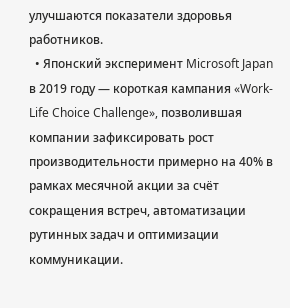улучшаются показатели здоровья работников.
  • Японский эксперимент Microsoft Japan в 2019 году — короткая кампания «Work-Life Choice Challenge», позволившая компании зафиксировать рост производительности примерно на 40% в рамках месячной акции за счёт сокращения встреч, автоматизации рутинных задач и оптимизации коммуникации.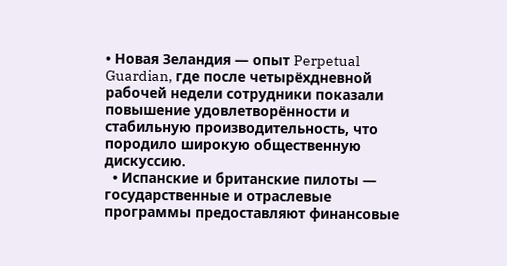• Новая Зеландия — опыт Perpetual Guardian, где после четырёхдневной рабочей недели сотрудники показали повышение удовлетворённости и стабильную производительность, что породило широкую общественную дискуссию.
  • Испанские и британские пилоты — государственные и отраслевые программы предоставляют финансовые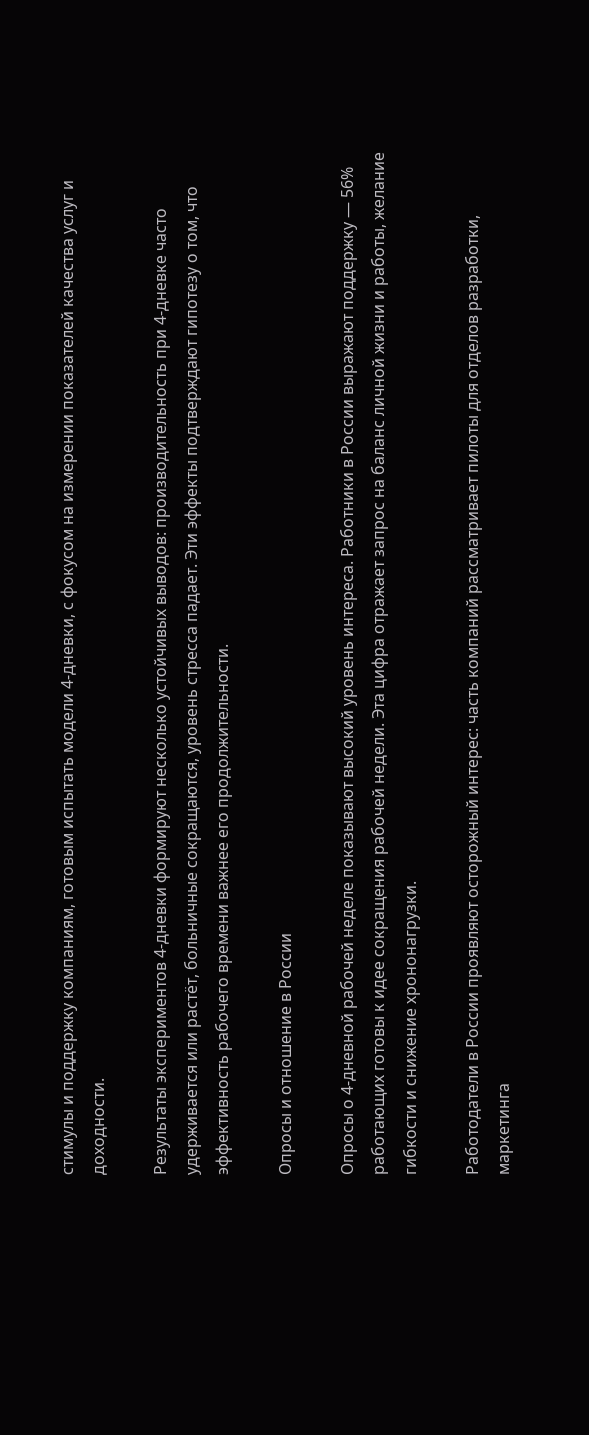стимулы и поддержку компаниям, готовым испытать модели 4‑дневки, с фокусом на измерении показателей качества услуг и доходности.

Результаты экспериментов 4‑дневки формируют несколько устойчивых выводов: производительность при 4‑дневке часто удерживается или растёт, больничные сокращаются, уровень стресса падает. Эти эффекты подтверждают гипотезу о том, что эффективность рабочего времени важнее его продолжительности.

Опросы и отношение в России

Опросы о 4‑дневной рабочей неделе показывают высокий уровень интереса. Работники в России выражают поддержку — 56% работающих готовы к идее сокращения рабочей недели. Эта цифра отражает запрос на баланс личной жизни и работы, желание гибкости и снижение хрононагрузки.

Работодатели в России проявляют осторожный интерес: часть компаний рассматривает пилоты для отделов разработки, маркетинга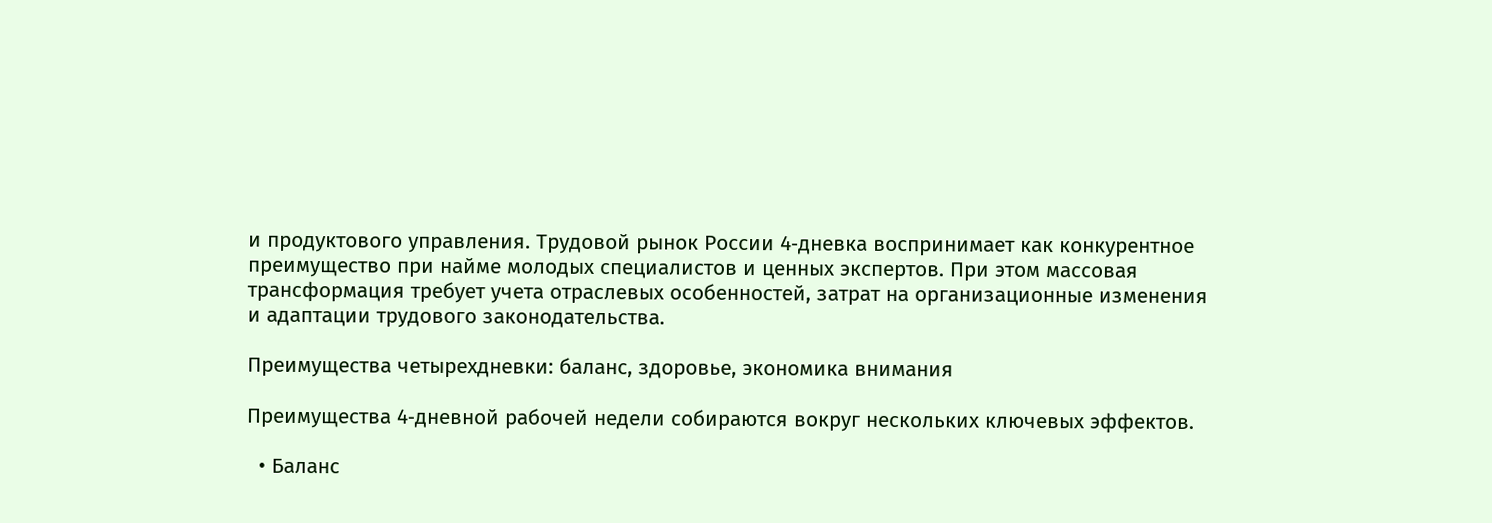и продуктового управления. Трудовой рынок России 4‑дневка воспринимает как конкурентное преимущество при найме молодых специалистов и ценных экспертов. При этом массовая трансформация требует учета отраслевых особенностей, затрат на организационные изменения и адаптации трудового законодательства.

Преимущества четырехдневки: баланс, здоровье, экономика внимания

Преимущества 4‑дневной рабочей недели собираются вокруг нескольких ключевых эффектов.

  • Баланс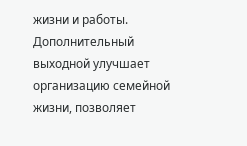жизни и работы. Дополнительный выходной улучшает организацию семейной жизни, позволяет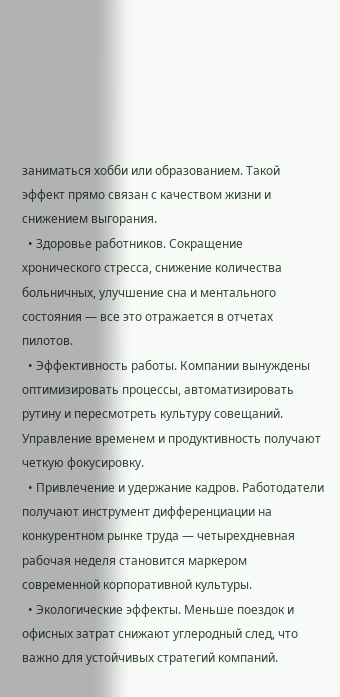заниматься хобби или образованием. Такой эффект прямо связан с качеством жизни и снижением выгорания.
  • Здоровье работников. Сокращение хронического стресса, снижение количества больничных, улучшение сна и ментального состояния — все это отражается в отчетах пилотов.
  • Эффективность работы. Компании вынуждены оптимизировать процессы, автоматизировать рутину и пересмотреть культуру совещаний. Управление временем и продуктивность получают четкую фокусировку.
  • Привлечение и удержание кадров. Работодатели получают инструмент дифференциации на конкурентном рынке труда — четырехдневная рабочая неделя становится маркером современной корпоративной культуры.
  • Экологические эффекты. Меньше поездок и офисных затрат снижают углеродный след, что важно для устойчивых стратегий компаний.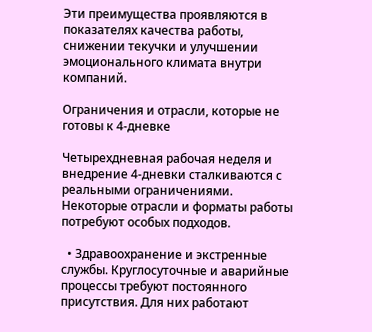Эти преимущества проявляются в показателях качества работы, снижении текучки и улучшении эмоционального климата внутри компаний.

Ограничения и отрасли, которые не готовы к 4‑дневке

Четырехдневная рабочая неделя и внедрение 4‑дневки сталкиваются с реальными ограничениями. Некоторые отрасли и форматы работы потребуют особых подходов.

  • Здравоохранение и экстренные службы. Круглосуточные и аварийные процессы требуют постоянного присутствия. Для них работают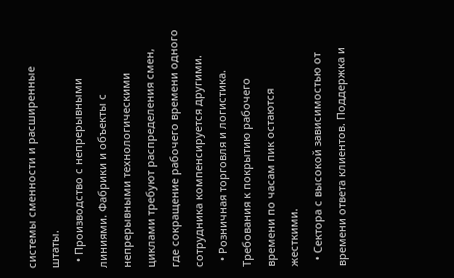системы сменности и расширенные штаты.
  • Производство с непрерывными линиями. Фабрики и объекты с непрерывными технологическими циклами требуют распределения смен, где сокращение рабочего времени одного сотрудника компенсируется другими.
  • Розничная торговля и логистика. Требования к покрытию рабочего времени по часам пик остаются жесткими.
  • Сектора с высокой зависимостью от времени ответа клиентов. Поддержка и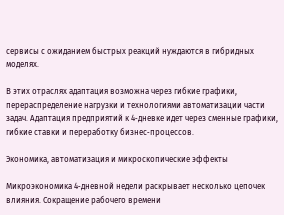сервисы с ожиданием быстрых реакций нуждаются в гибридных моделях.

В этих отраслях адаптация возможна через гибкие графики, перераспределение нагрузки и технологиями автоматизации части задач. Адаптация предприятий к 4‑дневке идет через сменные графики, гибкие ставки и переработку бизнес‑процессов.

Экономика, автоматизация и микроскопические эффекты

Микроэкономика 4‑дневной недели раскрывает несколько цепочек влияния. Сокращение рабочего времени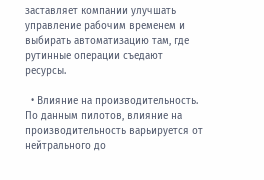заставляет компании улучшать управление рабочим временем и выбирать автоматизацию там, где рутинные операции съедают ресурсы.

  • Влияние на производительность. По данным пилотов, влияние на производительность варьируется от нейтрального до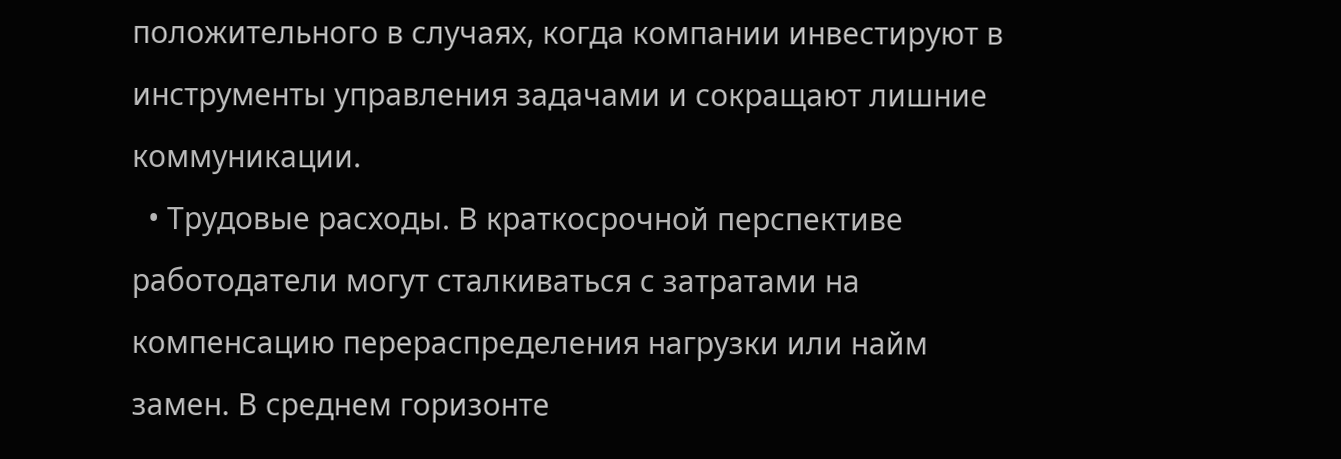положительного в случаях, когда компании инвестируют в инструменты управления задачами и сокращают лишние коммуникации.
  • Трудовые расходы. В краткосрочной перспективе работодатели могут сталкиваться с затратами на компенсацию перераспределения нагрузки или найм замен. В среднем горизонте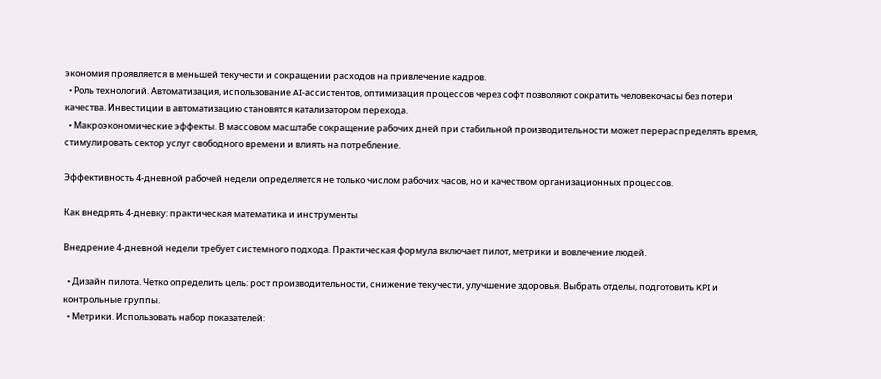экономия проявляется в меньшей текучести и сокращении расходов на привлечение кадров.
  • Роль технологий. Автоматизация, использование AI‑ассистентов, оптимизация процессов через софт позволяют сократить человекочасы без потери качества. Инвестиции в автоматизацию становятся катализатором перехода.
  • Макроэкономические эффекты. В массовом масштабе сокращение рабочих дней при стабильной производительности может перераспределять время, стимулировать сектор услуг свободного времени и влиять на потребление.

Эффективность 4‑дневной рабочей недели определяется не только числом рабочих часов, но и качеством организационных процессов.

Как внедрять 4‑дневку: практическая математика и инструменты

Внедрение 4‑дневной недели требует системного подхода. Практическая формула включает пилот, метрики и вовлечение людей.

  • Дизайн пилота. Четко определить цель: рост производительности, снижение текучести, улучшение здоровья. Выбрать отделы, подготовить KPI и контрольные группы.
  • Метрики. Использовать набор показателей: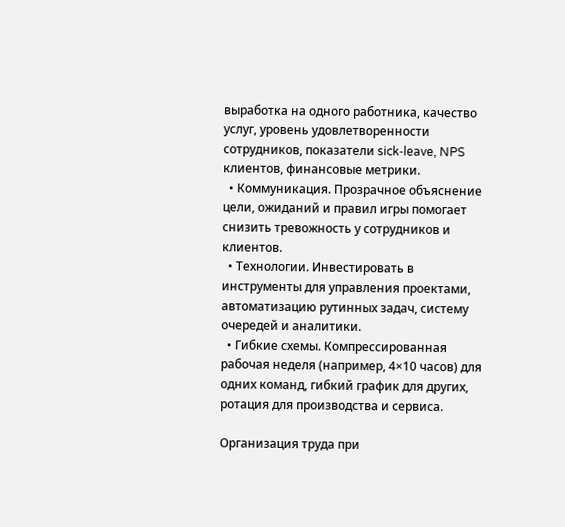выработка на одного работника, качество услуг, уровень удовлетворенности сотрудников, показатели sick‑leave, NPS клиентов, финансовые метрики.
  • Коммуникация. Прозрачное объяснение цели, ожиданий и правил игры помогает снизить тревожность у сотрудников и клиентов.
  • Технологии. Инвестировать в инструменты для управления проектами, автоматизацию рутинных задач, систему очередей и аналитики.
  • Гибкие схемы. Компрессированная рабочая неделя (например, 4×10 часов) для одних команд, гибкий график для других, ротация для производства и сервиса.

Организация труда при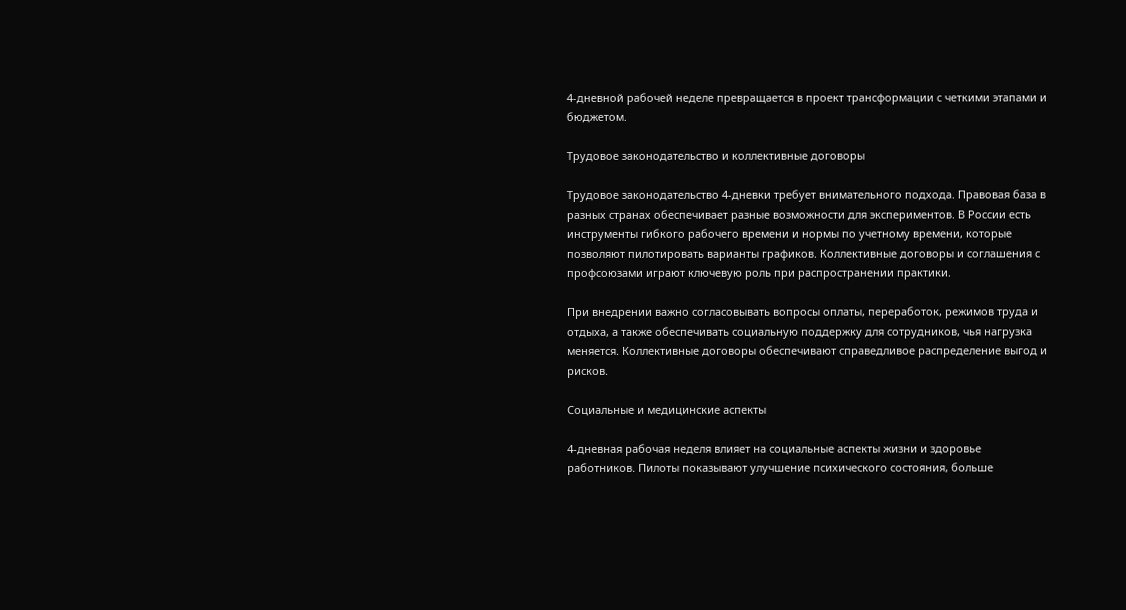4‑дневной рабочей неделе превращается в проект трансформации с четкими этапами и бюджетом.

Трудовое законодательство и коллективные договоры

Трудовое законодательство 4‑дневки требует внимательного подхода. Правовая база в разных странах обеспечивает разные возможности для экспериментов. В России есть инструменты гибкого рабочего времени и нормы по учетному времени, которые позволяют пилотировать варианты графиков. Коллективные договоры и соглашения с профсоюзами играют ключевую роль при распространении практики.

При внедрении важно согласовывать вопросы оплаты, переработок, режимов труда и отдыха, а также обеспечивать социальную поддержку для сотрудников, чья нагрузка меняется. Коллективные договоры обеспечивают справедливое распределение выгод и рисков.

Социальные и медицинские аспекты

4‑дневная рабочая неделя влияет на социальные аспекты жизни и здоровье работников. Пилоты показывают улучшение психического состояния, больше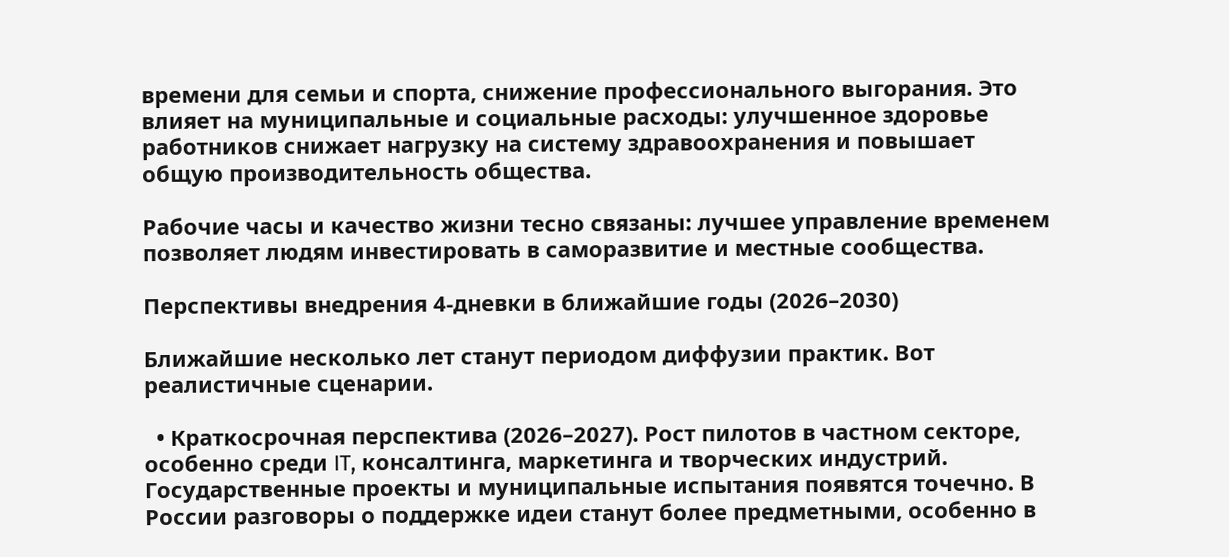времени для семьи и спорта, снижение профессионального выгорания. Это влияет на муниципальные и социальные расходы: улучшенное здоровье работников снижает нагрузку на систему здравоохранения и повышает общую производительность общества.

Рабочие часы и качество жизни тесно связаны: лучшее управление временем позволяет людям инвестировать в саморазвитие и местные сообщества.

Перспективы внедрения 4‑дневки в ближайшие годы (2026–2030)

Ближайшие несколько лет станут периодом диффузии практик. Вот реалистичные сценарии.

  • Краткосрочная перспектива (2026–2027). Рост пилотов в частном секторе, особенно среди IT, консалтинга, маркетинга и творческих индустрий. Государственные проекты и муниципальные испытания появятся точечно. В России разговоры о поддержке идеи станут более предметными, особенно в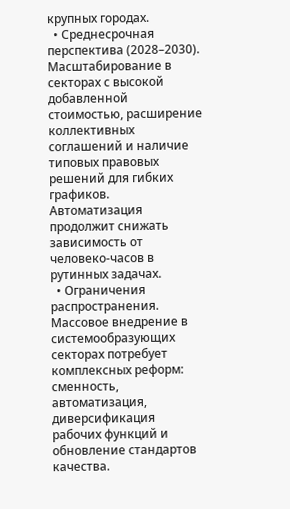крупных городах.
  • Среднесрочная перспектива (2028–2030). Масштабирование в секторах с высокой добавленной стоимостью, расширение коллективных соглашений и наличие типовых правовых решений для гибких графиков. Автоматизация продолжит снижать зависимость от человеко‑часов в рутинных задачах.
  • Ограничения распространения. Массовое внедрение в системообразующих секторах потребует комплексных реформ: сменность, автоматизация, диверсификация рабочих функций и обновление стандартов качества.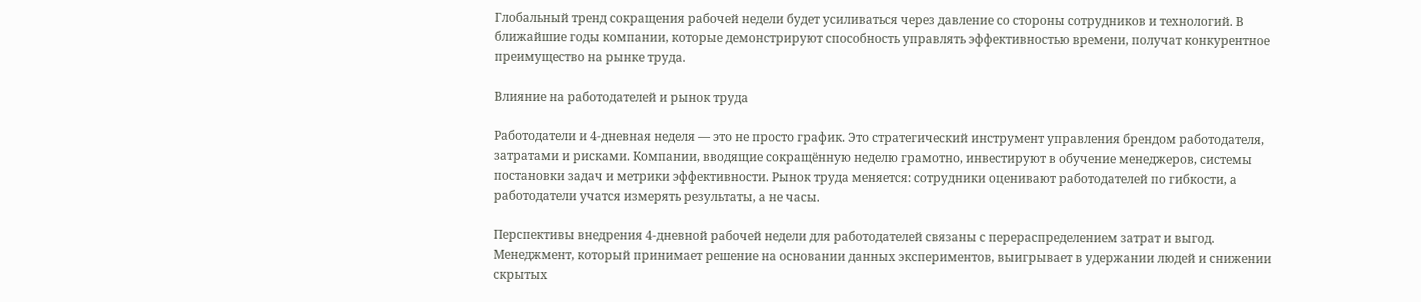Глобальный тренд сокращения рабочей недели будет усиливаться через давление со стороны сотрудников и технологий. В ближайшие годы компании, которые демонстрируют способность управлять эффективностью времени, получат конкурентное преимущество на рынке труда.

Влияние на работодателей и рынок труда

Работодатели и 4‑дневная неделя — это не просто график. Это стратегический инструмент управления брендом работодателя, затратами и рисками. Компании, вводящие сокращённую неделю грамотно, инвестируют в обучение менеджеров, системы постановки задач и метрики эффективности. Рынок труда меняется: сотрудники оценивают работодателей по гибкости, а работодатели учатся измерять результаты, а не часы.

Перспективы внедрения 4‑дневной рабочей недели для работодателей связаны с перераспределением затрат и выгод. Менеджмент, который принимает решение на основании данных экспериментов, выигрывает в удержании людей и снижении скрытых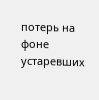потерь на фоне устаревших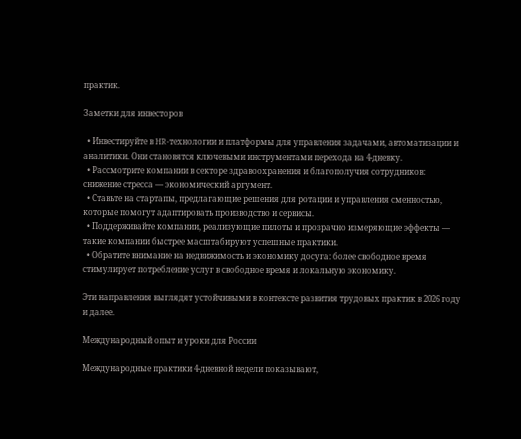практик.

Заметки для инвесторов

  • Инвестируйте в HR‑технологии и платформы для управления задачами, автоматизации и аналитики. Они становятся ключевыми инструментами перехода на 4‑дневку.
  • Рассмотрите компании в секторе здравоохранения и благополучия сотрудников: снижение стресса — экономический аргумент.
  • Ставьте на стартапы, предлагающие решения для ротации и управления сменностью, которые помогут адаптировать производство и сервисы.
  • Поддерживайте компании, реализующие пилоты и прозрачно измеряющие эффекты — такие компании быстрее масштабируют успешные практики.
  • Обратите внимание на недвижимость и экономику досуга: более свободное время стимулирует потребление услуг в свободное время и локальную экономику.

Эти направления выглядят устойчивыми в контексте развития трудовых практик в 2026 году и далее.

Международный опыт и уроки для России

Международные практики 4‑дневной недели показывают,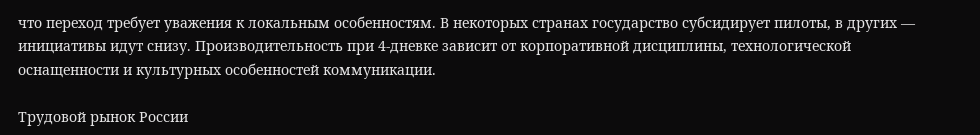что переход требует уважения к локальным особенностям. В некоторых странах государство субсидирует пилоты, в других — инициативы идут снизу. Производительность при 4‑дневке зависит от корпоративной дисциплины, технологической оснащенности и культурных особенностей коммуникации.

Трудовой рынок России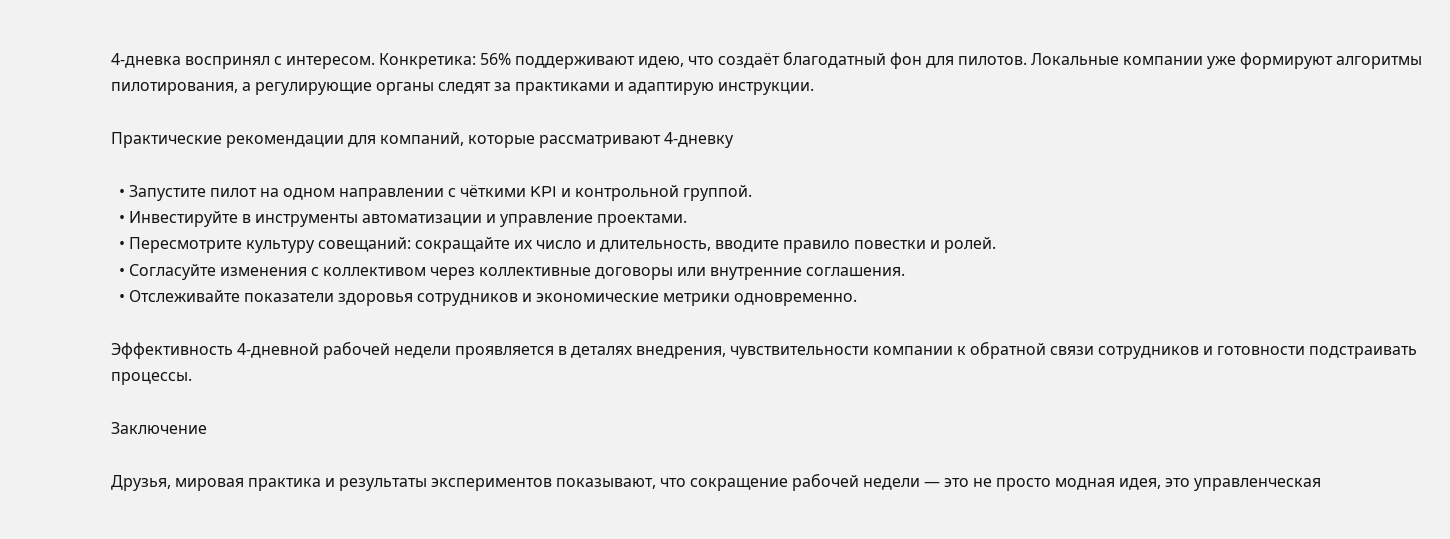4‑дневка воспринял с интересом. Конкретика: 56% поддерживают идею, что создаёт благодатный фон для пилотов. Локальные компании уже формируют алгоритмы пилотирования, а регулирующие органы следят за практиками и адаптирую инструкции.

Практические рекомендации для компаний, которые рассматривают 4‑дневку

  • Запустите пилот на одном направлении с чёткими KPI и контрольной группой.
  • Инвестируйте в инструменты автоматизации и управление проектами.
  • Пересмотрите культуру совещаний: сокращайте их число и длительность, вводите правило повестки и ролей.
  • Согласуйте изменения с коллективом через коллективные договоры или внутренние соглашения.
  • Отслеживайте показатели здоровья сотрудников и экономические метрики одновременно.

Эффективность 4‑дневной рабочей недели проявляется в деталях внедрения, чувствительности компании к обратной связи сотрудников и готовности подстраивать процессы.

Заключение

Друзья, мировая практика и результаты экспериментов показывают, что сокращение рабочей недели — это не просто модная идея, это управленческая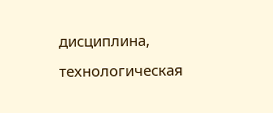дисциплина, технологическая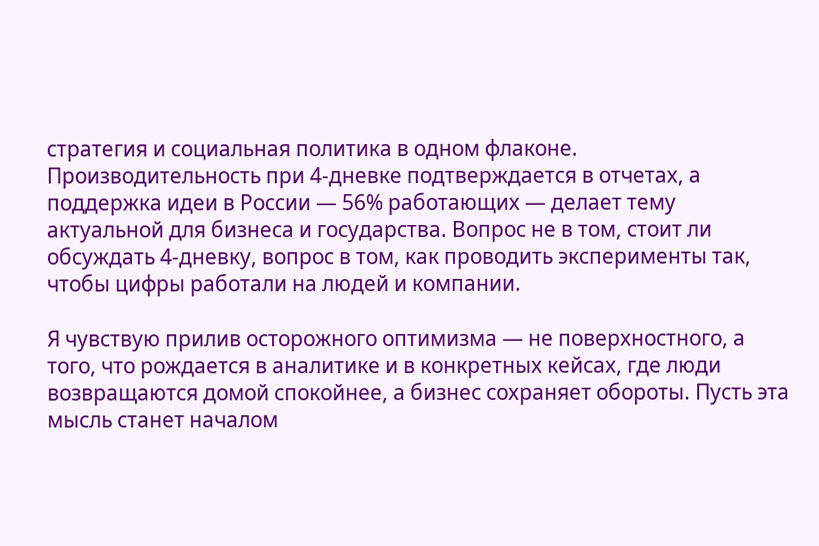стратегия и социальная политика в одном флаконе. Производительность при 4‑дневке подтверждается в отчетах, а поддержка идеи в России — 56% работающих — делает тему актуальной для бизнеса и государства. Вопрос не в том, стоит ли обсуждать 4‑дневку, вопрос в том, как проводить эксперименты так, чтобы цифры работали на людей и компании.

Я чувствую прилив осторожного оптимизма — не поверхностного, а того, что рождается в аналитике и в конкретных кейсах, где люди возвращаются домой спокойнее, а бизнес сохраняет обороты. Пусть эта мысль станет началом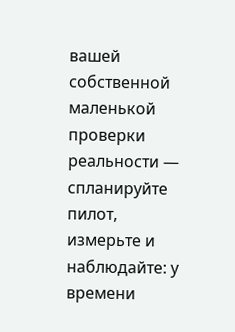вашей собственной маленькой проверки реальности — спланируйте пилот, измерьте и наблюдайте: у времени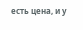есть цена, и у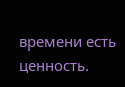времени есть ценность.